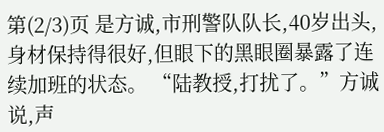第(2/3)页 是方诚,市刑警队队长,40岁出头,身材保持得很好,但眼下的黑眼圈暴露了连续加班的状态。 “陆教授,打扰了。”方诚说,声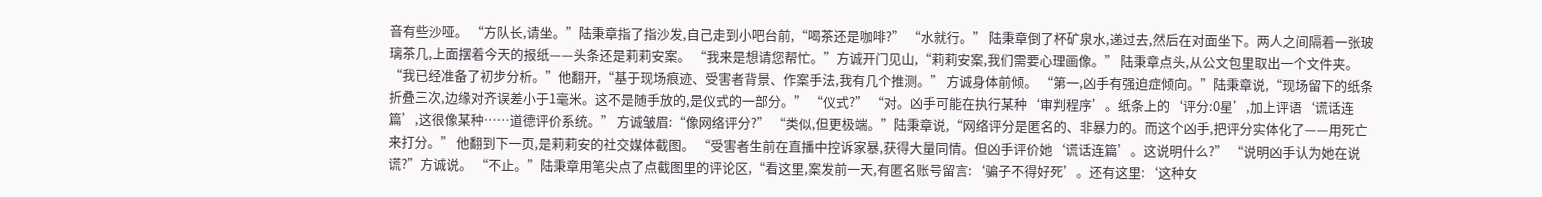音有些沙哑。 “方队长,请坐。”陆秉章指了指沙发,自己走到小吧台前,“喝茶还是咖啡?” “水就行。” 陆秉章倒了杯矿泉水,递过去,然后在对面坐下。两人之间隔着一张玻璃茶几,上面摆着今天的报纸——头条还是莉莉安案。 “我来是想请您帮忙。”方诚开门见山,“莉莉安案,我们需要心理画像。” 陆秉章点头,从公文包里取出一个文件夹。 “我已经准备了初步分析。”他翻开,“基于现场痕迹、受害者背景、作案手法,我有几个推测。” 方诚身体前倾。 “第一,凶手有强迫症倾向。”陆秉章说,“现场留下的纸条折叠三次,边缘对齐误差小于1毫米。这不是随手放的,是仪式的一部分。” “仪式?” “对。凶手可能在执行某种‘审判程序’。纸条上的‘评分:0星’,加上评语‘谎话连篇’,这很像某种……道德评价系统。” 方诚皱眉:“像网络评分?” “类似,但更极端。”陆秉章说,“网络评分是匿名的、非暴力的。而这个凶手,把评分实体化了——用死亡来打分。” 他翻到下一页,是莉莉安的社交媒体截图。 “受害者生前在直播中控诉家暴,获得大量同情。但凶手评价她‘谎话连篇’。这说明什么?” “说明凶手认为她在说谎?”方诚说。 “不止。”陆秉章用笔尖点了点截图里的评论区,“看这里,案发前一天,有匿名账号留言:‘骗子不得好死’。还有这里:‘这种女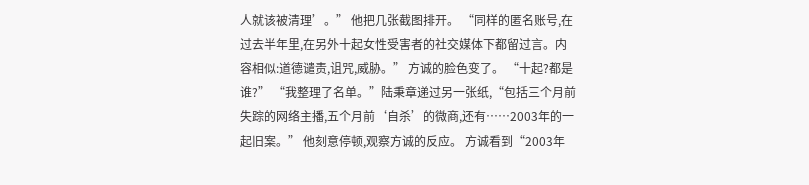人就该被清理’。” 他把几张截图排开。 “同样的匿名账号,在过去半年里,在另外十起女性受害者的社交媒体下都留过言。内容相似:道德谴责,诅咒,威胁。” 方诚的脸色变了。 “十起?都是谁?” “我整理了名单。”陆秉章递过另一张纸,“包括三个月前失踪的网络主播,五个月前‘自杀’的微商,还有……2003年的一起旧案。” 他刻意停顿,观察方诚的反应。 方诚看到“2003年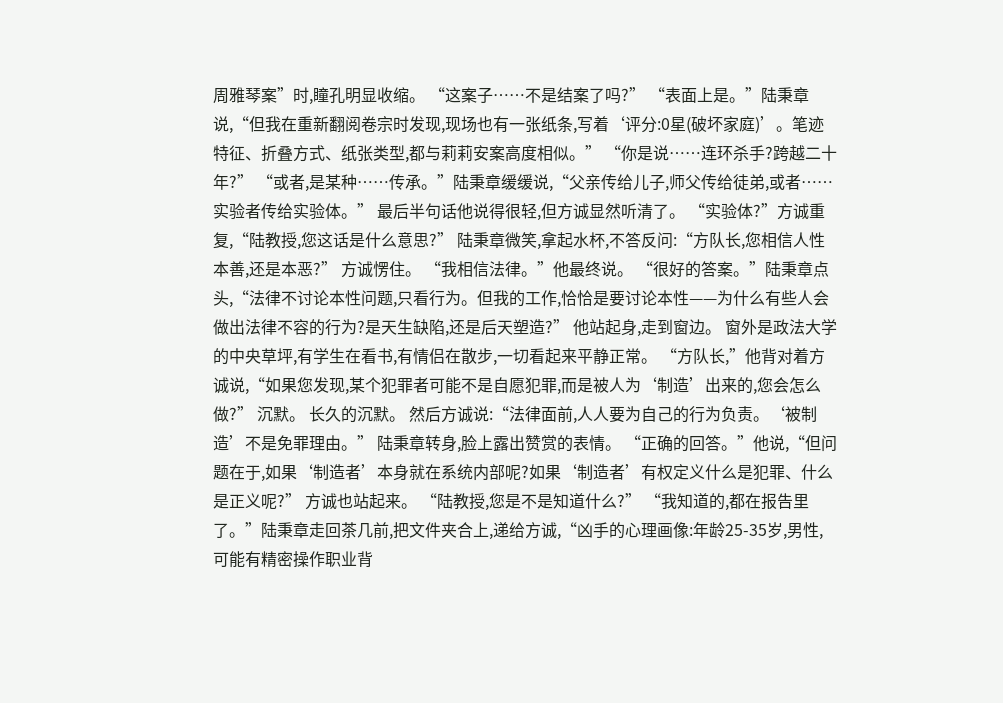周雅琴案”时,瞳孔明显收缩。 “这案子……不是结案了吗?” “表面上是。”陆秉章说,“但我在重新翻阅卷宗时发现,现场也有一张纸条,写着‘评分:0星(破坏家庭)’。笔迹特征、折叠方式、纸张类型,都与莉莉安案高度相似。” “你是说……连环杀手?跨越二十年?” “或者,是某种……传承。”陆秉章缓缓说,“父亲传给儿子,师父传给徒弟,或者……实验者传给实验体。” 最后半句话他说得很轻,但方诚显然听清了。 “实验体?”方诚重复,“陆教授,您这话是什么意思?” 陆秉章微笑,拿起水杯,不答反问:“方队长,您相信人性本善,还是本恶?” 方诚愣住。 “我相信法律。”他最终说。 “很好的答案。”陆秉章点头,“法律不讨论本性问题,只看行为。但我的工作,恰恰是要讨论本性——为什么有些人会做出法律不容的行为?是天生缺陷,还是后天塑造?” 他站起身,走到窗边。 窗外是政法大学的中央草坪,有学生在看书,有情侣在散步,一切看起来平静正常。 “方队长,”他背对着方诚说,“如果您发现,某个犯罪者可能不是自愿犯罪,而是被人为‘制造’出来的,您会怎么做?” 沉默。 长久的沉默。 然后方诚说:“法律面前,人人要为自己的行为负责。‘被制造’不是免罪理由。” 陆秉章转身,脸上露出赞赏的表情。 “正确的回答。”他说,“但问题在于,如果‘制造者’本身就在系统内部呢?如果‘制造者’有权定义什么是犯罪、什么是正义呢?” 方诚也站起来。 “陆教授,您是不是知道什么?” “我知道的,都在报告里了。”陆秉章走回茶几前,把文件夹合上,递给方诚,“凶手的心理画像:年龄25-35岁,男性,可能有精密操作职业背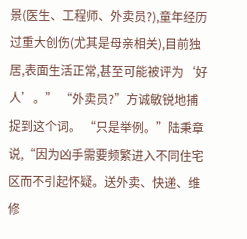景(医生、工程师、外卖员?),童年经历过重大创伤(尤其是母亲相关),目前独居,表面生活正常,甚至可能被评为‘好人’。” “外卖员?”方诚敏锐地捕捉到这个词。 “只是举例。”陆秉章说,“因为凶手需要频繁进入不同住宅区而不引起怀疑。送外卖、快递、维修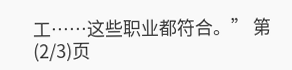工……这些职业都符合。” 第(2/3)页